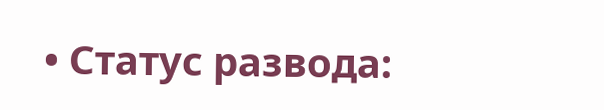• Статус развода: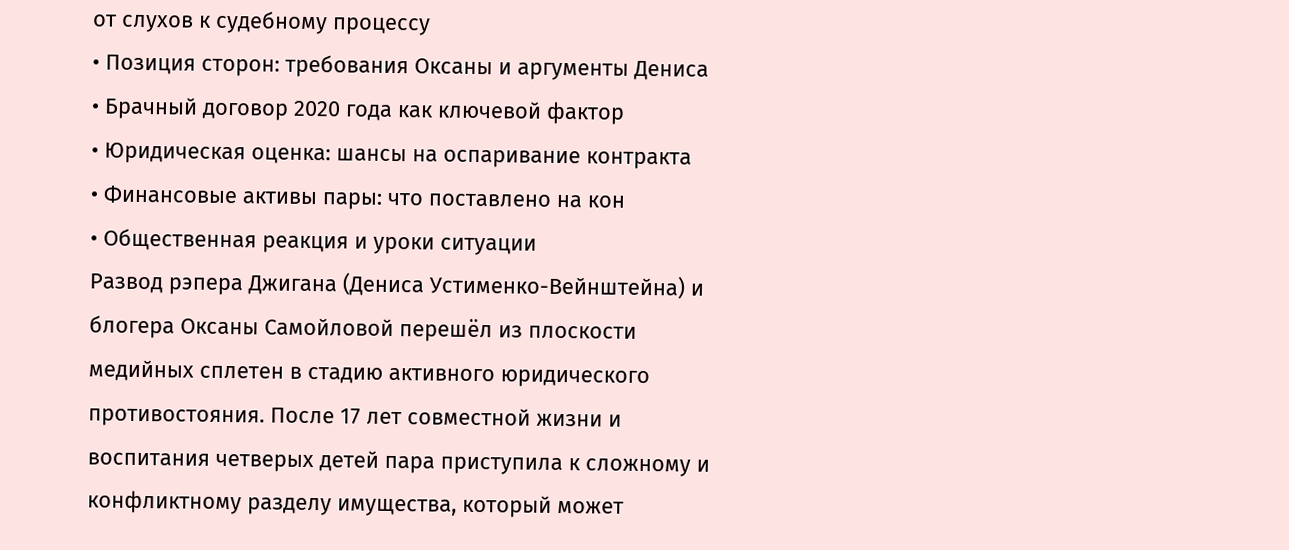от слухов к судебному процессу
• Позиция сторон: требования Оксаны и аргументы Дениса
• Брачный договор 2020 года как ключевой фактор
• Юридическая оценка: шансы на оспаривание контракта
• Финансовые активы пары: что поставлено на кон
• Общественная реакция и уроки ситуации
Развод рэпера Джигана (Дениса Устименко-Вейнштейна) и блогера Оксаны Самойловой перешёл из плоскости медийных сплетен в стадию активного юридического противостояния. После 17 лет совместной жизни и воспитания четверых детей пара приступила к сложному и конфликтному разделу имущества, который может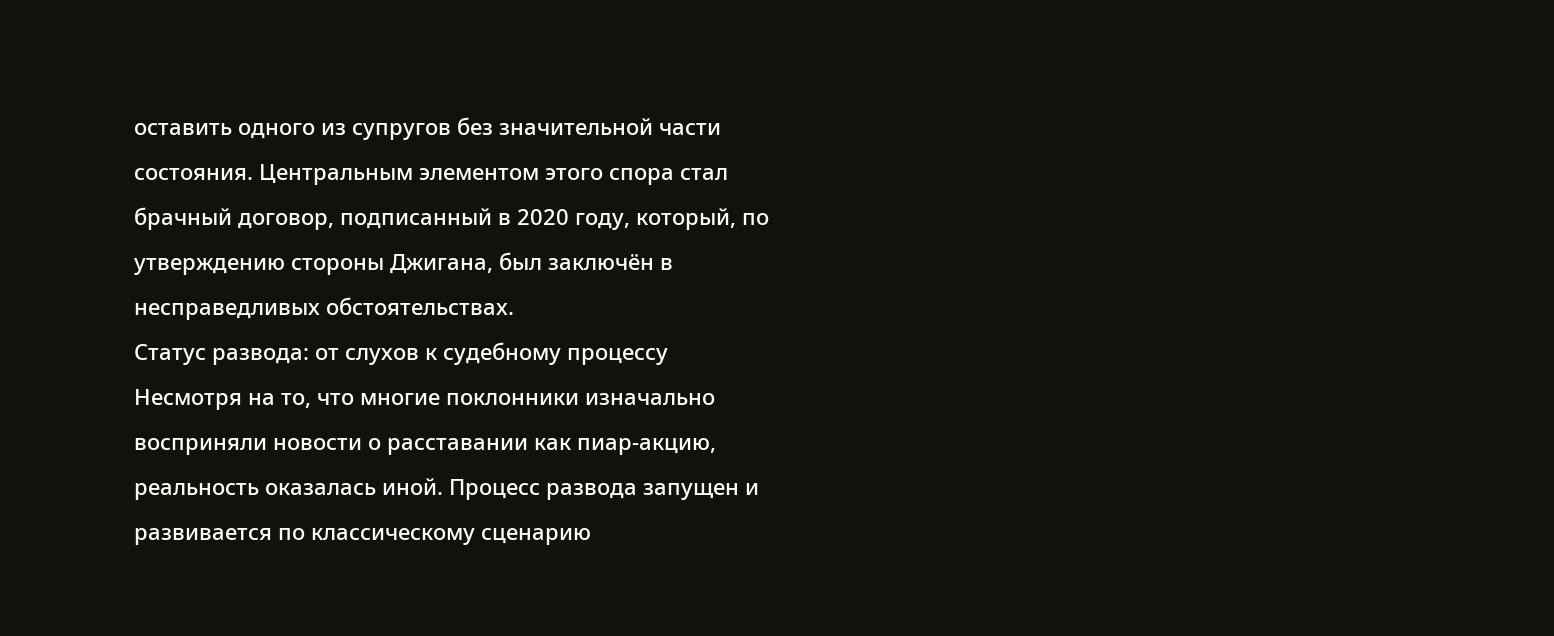оставить одного из супругов без значительной части состояния. Центральным элементом этого спора стал брачный договор, подписанный в 2020 году, который, по утверждению стороны Джигана, был заключён в несправедливых обстоятельствах.
Статус развода: от слухов к судебному процессу
Несмотря на то, что многие поклонники изначально восприняли новости о расставании как пиар-акцию, реальность оказалась иной. Процесс развода запущен и развивается по классическому сценарию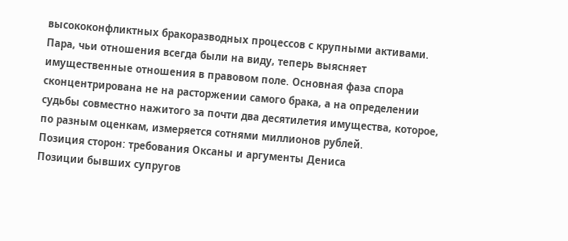высококонфликтных бракоразводных процессов с крупными активами. Пара, чьи отношения всегда были на виду, теперь выясняет имущественные отношения в правовом поле. Основная фаза спора сконцентрирована не на расторжении самого брака, а на определении судьбы совместно нажитого за почти два десятилетия имущества, которое, по разным оценкам, измеряется сотнями миллионов рублей.
Позиция сторон: требования Оксаны и аргументы Дениса
Позиции бывших супругов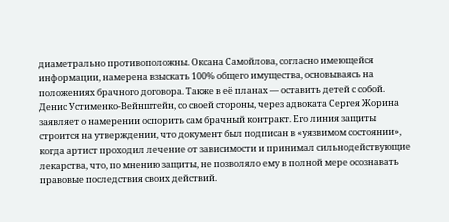диаметрально противоположны. Оксана Самойлова, согласно имеющейся информации, намерена взыскать 100% общего имущества, основываясь на положениях брачного договора. Также в её планах — оставить детей с собой. Денис Устименко-Вейнштейн, со своей стороны, через адвоката Сергея Жорина заявляет о намерении оспорить сам брачный контракт. Его линия защиты строится на утверждении, что документ был подписан в «уязвимом состоянии», когда артист проходил лечение от зависимости и принимал сильнодействующие лекарства, что, по мнению защиты, не позволяло ему в полной мере осознавать правовые последствия своих действий.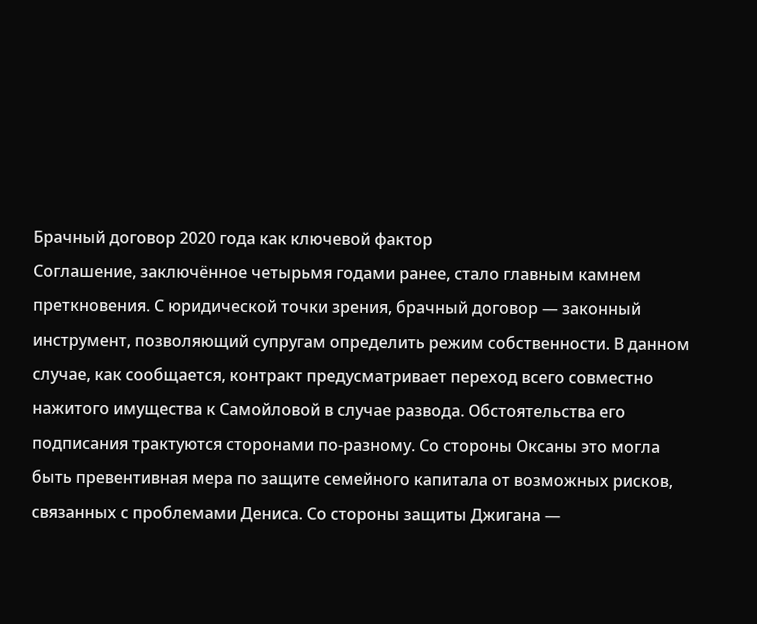Брачный договор 2020 года как ключевой фактор
Соглашение, заключённое четырьмя годами ранее, стало главным камнем преткновения. С юридической точки зрения, брачный договор — законный инструмент, позволяющий супругам определить режим собственности. В данном случае, как сообщается, контракт предусматривает переход всего совместно нажитого имущества к Самойловой в случае развода. Обстоятельства его подписания трактуются сторонами по-разному. Со стороны Оксаны это могла быть превентивная мера по защите семейного капитала от возможных рисков, связанных с проблемами Дениса. Со стороны защиты Джигана —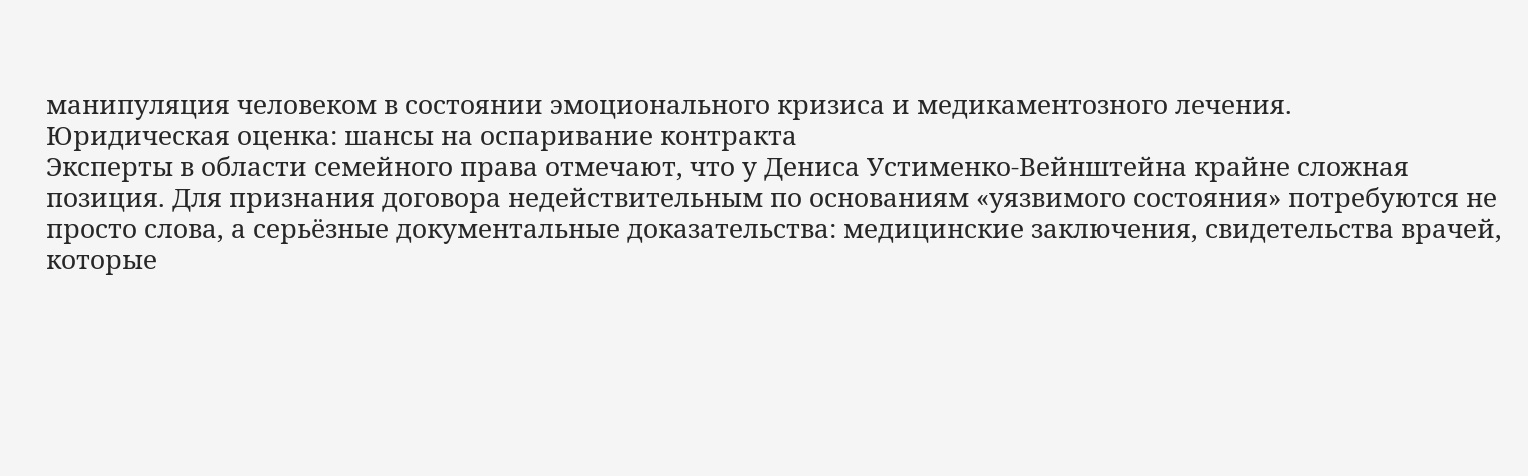манипуляция человеком в состоянии эмоционального кризиса и медикаментозного лечения.
Юридическая оценка: шансы на оспаривание контракта
Эксперты в области семейного права отмечают, что у Дениса Устименко-Вейнштейна крайне сложная позиция. Для признания договора недействительным по основаниям «уязвимого состояния» потребуются не просто слова, а серьёзные документальные доказательства: медицинские заключения, свидетельства врачей, которые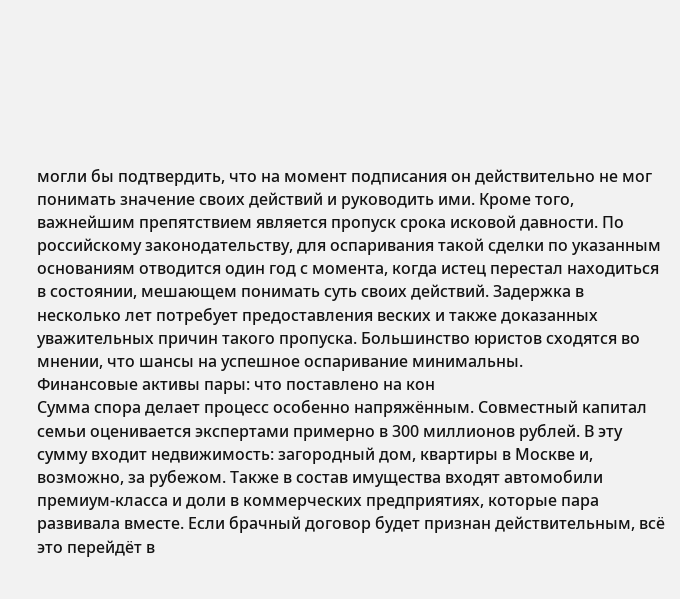могли бы подтвердить, что на момент подписания он действительно не мог понимать значение своих действий и руководить ими. Кроме того, важнейшим препятствием является пропуск срока исковой давности. По российскому законодательству, для оспаривания такой сделки по указанным основаниям отводится один год с момента, когда истец перестал находиться в состоянии, мешающем понимать суть своих действий. Задержка в несколько лет потребует предоставления веских и также доказанных уважительных причин такого пропуска. Большинство юристов сходятся во мнении, что шансы на успешное оспаривание минимальны.
Финансовые активы пары: что поставлено на кон
Сумма спора делает процесс особенно напряжённым. Совместный капитал семьи оценивается экспертами примерно в 300 миллионов рублей. В эту сумму входит недвижимость: загородный дом, квартиры в Москве и, возможно, за рубежом. Также в состав имущества входят автомобили премиум-класса и доли в коммерческих предприятиях, которые пара развивала вместе. Если брачный договор будет признан действительным, всё это перейдёт в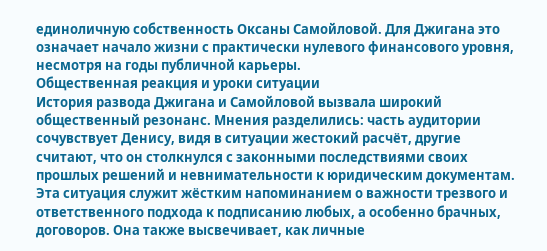единоличную собственность Оксаны Самойловой. Для Джигана это означает начало жизни с практически нулевого финансового уровня, несмотря на годы публичной карьеры.
Общественная реакция и уроки ситуации
История развода Джигана и Самойловой вызвала широкий общественный резонанс. Мнения разделились: часть аудитории сочувствует Денису, видя в ситуации жестокий расчёт, другие считают, что он столкнулся с законными последствиями своих прошлых решений и невнимательности к юридическим документам. Эта ситуация служит жёстким напоминанием о важности трезвого и ответственного подхода к подписанию любых, а особенно брачных, договоров. Она также высвечивает, как личные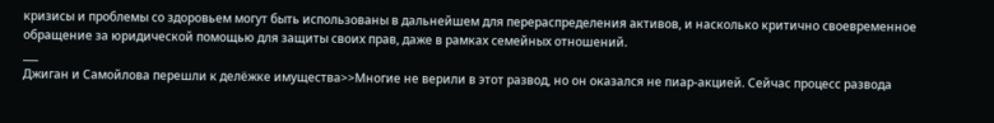кризисы и проблемы со здоровьем могут быть использованы в дальнейшем для перераспределения активов, и насколько критично своевременное обращение за юридической помощью для защиты своих прав, даже в рамках семейных отношений.
___
Джиган и Самойлова перешли к делёжке имущества>>Многие не верили в этот развод, но он оказался не пиар-акцией. Сейчас процесс развода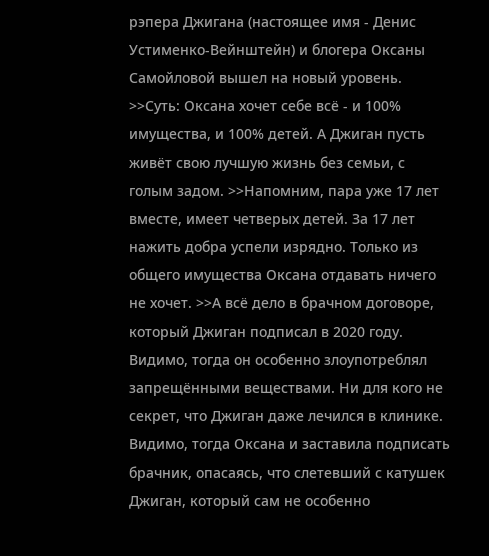рэпера Джигана (настоящее имя - Денис Устименко-Вейнштейн) и блогера Оксаны Самойловой вышел на новый уровень. >>Суть: Оксана хочет себе всё - и 100% имущества, и 100% детей. А Джиган пусть живёт свою лучшую жизнь без семьи, с голым задом. >>Напомним, пара уже 17 лет вместе, имеет четверых детей. За 17 лет нажить добра успели изрядно. Только из общего имущества Оксана отдавать ничего не хочет. >>А всё дело в брачном договоре, который Джиган подписал в 2020 году. Видимо, тогда он особенно злоупотреблял запрещёнными веществами. Ни для кого не секрет, что Джиган даже лечился в клинике. Видимо, тогда Оксана и заставила подписать брачник, опасаясь, что слетевший с катушек Джиган, который сам не особенно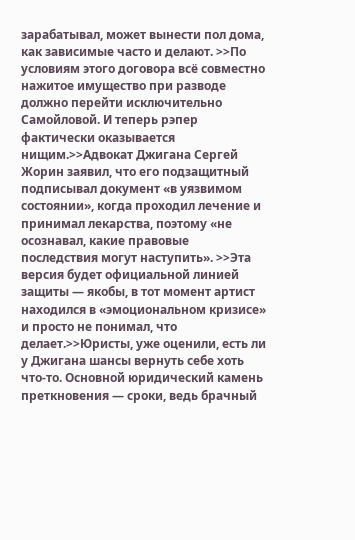зарабатывал, может вынести пол дома, как зависимые часто и делают. >>По условиям этого договора всё совместно нажитое имущество при разводе должно перейти исключительно Самойловой. И теперь рэпер фактически оказывается нищим.>>Адвокат Джигана Сергей Жорин заявил, что его подзащитный подписывал документ «в уязвимом состоянии», когда проходил лечение и принимал лекарства, поэтому «не осознавал, какие правовые последствия могут наступить». >>Эта версия будет официальной линией защиты — якобы, в тот момент артист находился в «эмоциональном кризисе» и просто не понимал, что делает.>>Юристы, уже оценили, есть ли у Джигана шансы вернуть себе хоть что-то. Основной юридический камень преткновения — сроки, ведь брачный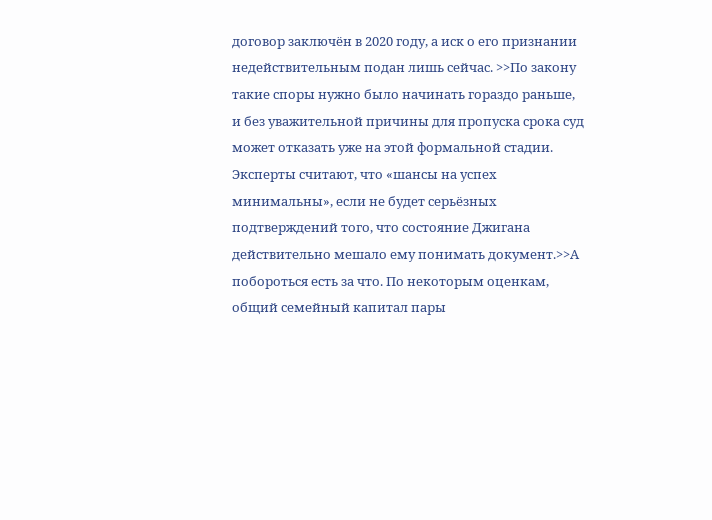договор заключён в 2020 году, а иск о его признании недействительным подан лишь сейчас. >>По закону такие споры нужно было начинать гораздо раньше, и без уважительной причины для пропуска срока суд может отказать уже на этой формальной стадии. Эксперты считают, что «шансы на успех минимальны», если не будет серьёзных подтверждений того, что состояние Джигана действительно мешало ему понимать документ.>>А побороться есть за что. По некоторым оценкам, общий семейный капитал пары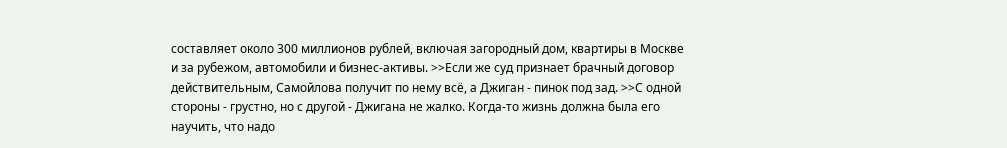составляет около 300 миллионов рублей, включая загородный дом, квартиры в Москве и за рубежом, автомобили и бизнес-активы. >>Если же суд признает брачный договор действительным, Самойлова получит по нему всё, а Джиган - пинок под зад. >>С одной стороны - грустно, но с другой - Джигана не жалко. Когда-то жизнь должна была его научить, что надо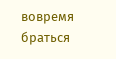вовремя браться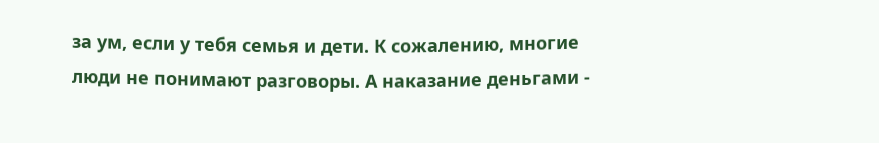за ум, если у тебя семья и дети. К сожалению, многие люди не понимают разговоры. А наказание деньгами -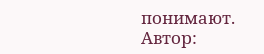понимают.
Автор: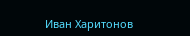Иван Харитонов